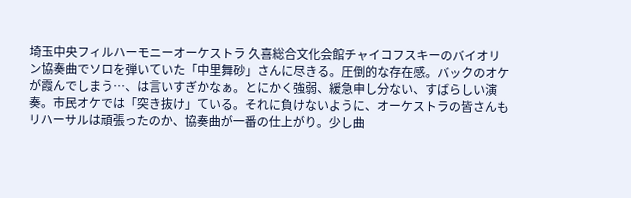埼玉中央フィルハーモニーオーケストラ 久喜総合文化会館チャイコフスキーのバイオリン協奏曲でソロを弾いていた「中里舞砂」さんに尽きる。圧倒的な存在感。バックのオケが霞んでしまう…、は言いすぎかなぁ。とにかく強弱、緩急申し分ない、すばらしい演奏。市民オケでは「突き抜け」ている。それに負けないように、オーケストラの皆さんもリハーサルは頑張ったのか、協奏曲が一番の仕上がり。少し曲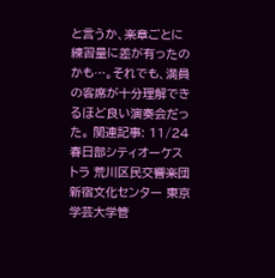と言うか、楽章ごとに練習量に差が有ったのかも…。それでも、満員の客席が十分理解できるほど良い演奏会だった。 関連記事: 11/24 春日部シティオーケストラ 荒川区民交響楽団 新宿文化センター 東京学芸大学管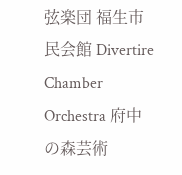弦楽団 福生市民会館 Divertire Chamber Orchestra 府中の森芸術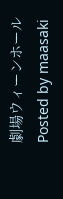劇場ウィーンホール Posted by maasaki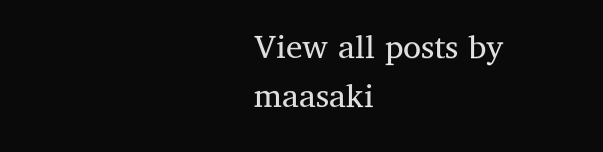View all posts by maasaki